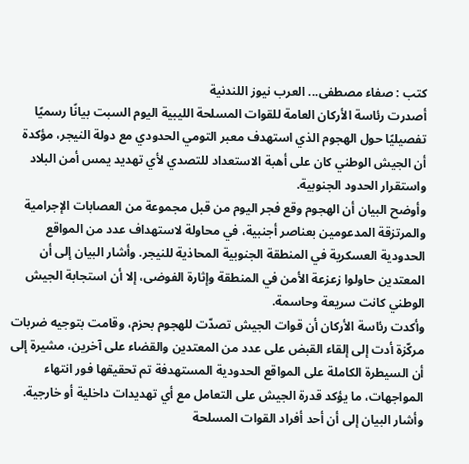كتب : صفاء مصطفى... العرب نيوز اللندنية
أصدرت رئاسة الأركان العامة للقوات المسلحة الليبية اليوم السبت بيانًا رسميًا تفصيليًا حول الهجوم الذي استهدف معبر التومي الحدودي مع دولة النيجر، مؤكدة أن الجيش الوطني كان على أهبة الاستعداد للتصدي لأي تهديد يمس أمن البلاد واستقرار الحدود الجنوبية.
وأوضح البيان أن الهجوم وقع فجر اليوم من قبل مجموعة من العصابات الإجرامية والمرتزقة المدعومين بعناصر أجنبية، في محاولة لاستهداف عدد من المواقع الحدودية العسكرية في المنطقة الجنوبية المحاذية للنيجر. وأشار البيان إلى أن المعتدين حاولوا زعزعة الأمن في المنطقة وإثارة الفوضى، إلا أن استجابة الجيش الوطني كانت سريعة وحاسمة.
وأكدت رئاسة الأركان أن قوات الجيش تصدّت للهجوم بحزم، وقامت بتوجيه ضربات مركّزة أدت إلى إلقاء القبض على عدد من المعتدين والقضاء على آخرين، مشيرة إلى أن السيطرة الكاملة على المواقع الحدودية المستهدفة تم تحقيقها فور انتهاء المواجهات، ما يؤكد قدرة الجيش على التعامل مع أي تهديدات داخلية أو خارجية.
وأشار البيان إلى أن أحد أفراد القوات المسلحة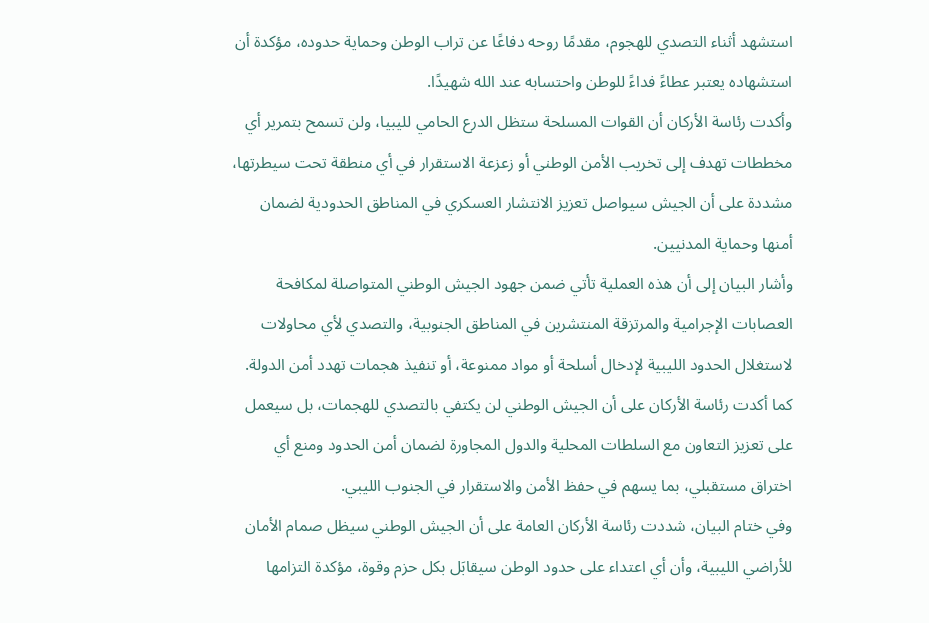استشهد أثناء التصدي للهجوم، مقدمًا روحه دفاعًا عن تراب الوطن وحماية حدوده، مؤكدة أن استشهاده يعتبر عطاءً فداءً للوطن واحتسابه عند الله شهيدًا.
وأكدت رئاسة الأركان أن القوات المسلحة ستظل الدرع الحامي لليبيا، ولن تسمح بتمرير أي مخططات تهدف إلى تخريب الأمن الوطني أو زعزعة الاستقرار في أي منطقة تحت سيطرتها، مشددة على أن الجيش سيواصل تعزيز الانتشار العسكري في المناطق الحدودية لضمان أمنها وحماية المدنيين.
وأشار البيان إلى أن هذه العملية تأتي ضمن جهود الجيش الوطني المتواصلة لمكافحة العصابات الإجرامية والمرتزقة المنتشرين في المناطق الجنوبية، والتصدي لأي محاولات لاستغلال الحدود الليبية لإدخال أسلحة أو مواد ممنوعة، أو تنفيذ هجمات تهدد أمن الدولة.
كما أكدت رئاسة الأركان على أن الجيش الوطني لن يكتفي بالتصدي للهجمات، بل سيعمل على تعزيز التعاون مع السلطات المحلية والدول المجاورة لضمان أمن الحدود ومنع أي اختراق مستقبلي، بما يسهم في حفظ الأمن والاستقرار في الجنوب الليبي.
وفي ختام البيان، شددت رئاسة الأركان العامة على أن الجيش الوطني سيظل صمام الأمان للأراضي الليبية، وأن أي اعتداء على حدود الوطن سيقابَل بكل حزم وقوة، مؤكدة التزامها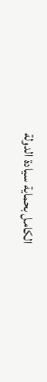الكامل بحماية سيادة الدولة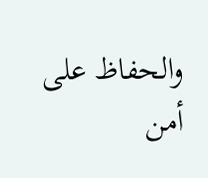والحفاظ على أمن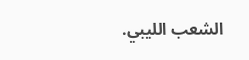الشعب الليبي.